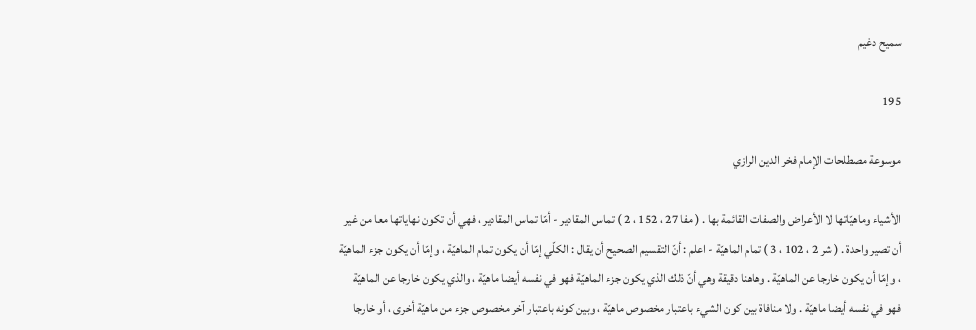سميح دغيم

195

موسوعة مصطلحات الإمام فخر الدين الرازي

الأشياء وماهيّاتها لا الأعراض والصفات القائمة بها . ( مفا 27 ، 152 ، 2 ) تماس المقادير - أمّا تماس المقادير ، فهي أن تكون نهاياتها معا من غير أن تصير واحدة . ( شر 2 ، 102 ، 3 ) تمام الماهيّة - اعلم : أنّ التقسيم الصحيح أن يقال : الكلّي إمّا أن يكون تمام الماهيّة ، وإمّا أن يكون جزء الماهيّة ، وإمّا أن يكون خارجا عن الماهيّة . وهاهنا دقيقة وهي أنّ ذلك الذي يكون جزء الماهيّة فهو في نفسه أيضا ماهيّة ، والذي يكون خارجا عن الماهيّة فهو في نفسه أيضا ماهيّة . ولا منافاة بين كون الشيء باعتبار مخصوص ماهيّة ، وبين كونه باعتبار آخر مخصوص جزء من ماهيّة أخرى ، أو خارجا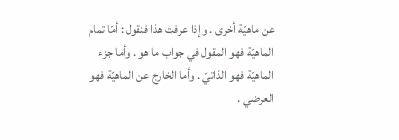عن ماهيّة أخرى . وإذا عرفت هذا فنقول : أمّا تمام الماهيّة فهو المقول في جواب ما هو . وأما جزء الماهيّة فهو الذاتيّ . وأما الخارج عن الماهيّة فهو العرضي .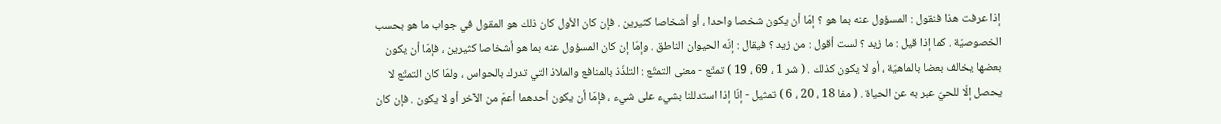إذا عرفت هذا فنقول : المسؤول عنه بما هو ؟ إمّا أن يكون شخصا واحدا ، أو أشخاصا كثيرين . فإن كان الأول كان ذلك هو المقول في جواب ما هو بحسب الخصوصيّة . كما إذا قيل : ما زيد ؟ لست أقول : من زيد ؟ فيقال : إنّه الحيوان الناطق . وإمّا إن كان المسؤول عنه بما هو أشخاصا كثيرين ، فإمّا أن يكون بعضها يخالف بعضا بالماهيّة ، أو لا يكون كذلك . ( شر 1 ، 69 ، 19 ) تمتّع - معنى التمتّع : التلذّذ بالمنافع والملاذ التي تدرك بالحواس ، ولمّا كان التمتّع لا يحصل إلّا للحيّ عبر به عن الحياة . ( مفا 18 ، 20 ، 6 ) تمثيل - إنّا إذا استدللنا بشيء على شيء ، فإمّا أن يكون أحدهما أعمّ من الآخر أو لا يكون . فإن كان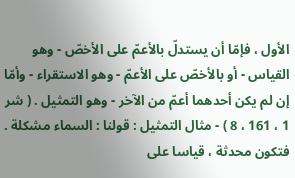الأول ، فإمّا أن يستدلّ بالأعمّ على الأخصّ - وهو القياس - أو بالأخصّ على الأعمّ - وهو الاستقراء - وأمّا إن لم يكن أحدهما أعمّ من الآخر - وهو التمثيل . ( شر 1 ، 161 ، 8 ) - مثال التمثيل : قولنا : السماء مشكلة . فتكون محدثة ، قياسا على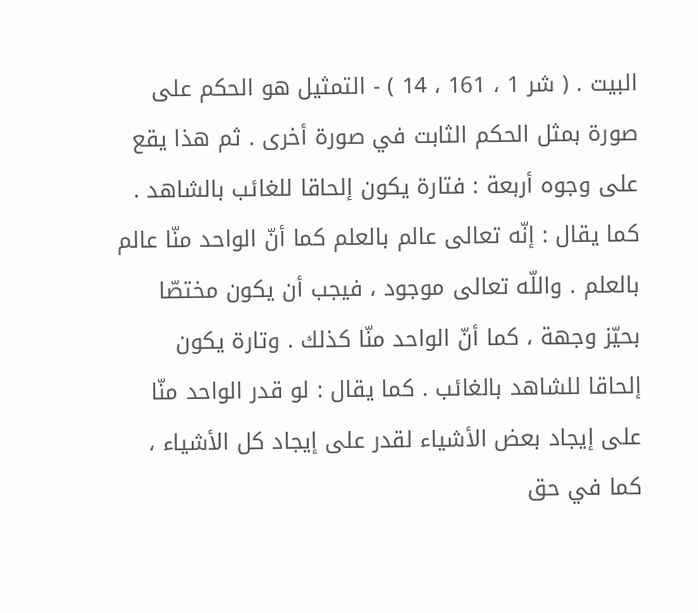البيت . ( شر 1 ، 161 ، 14 ) - التمثيل هو الحكم على صورة بمثل الحكم الثابت في صورة أخرى . ثم هذا يقع على وجوه أربعة : فتارة يكون إلحاقا للغائب بالشاهد . كما يقال : إنّه تعالى عالم بالعلم كما أنّ الواحد منّا عالم بالعلم . واللّه تعالى موجود ، فيجب أن يكون مختصّا بحيّز وجهة ، كما أنّ الواحد منّا كذلك . وتارة يكون إلحاقا للشاهد بالغائب . كما يقال : لو قدر الواحد منّا على إيجاد بعض الأشياء لقدر على إيجاد كل الأشياء ، كما في حق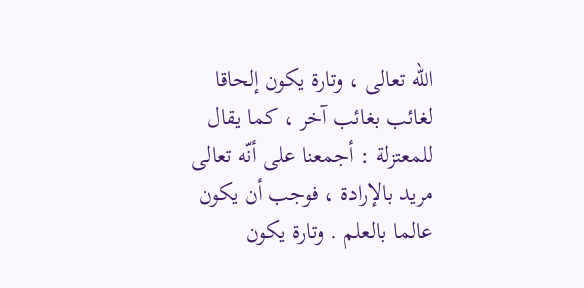اللّه تعالى ، وتارة يكون إلحاقا لغائب بغائب آخر ، كما يقال للمعتزلة : أجمعنا على أنّه تعالى مريد بالإرادة ، فوجب أن يكون عالما بالعلم . وتارة يكون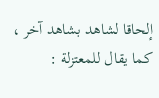إلحاقا لشاهد بشاهد آخر ، كما يقال للمعتزلة :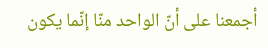أجمعنا على أنّ الواحد منّا إنّما يكون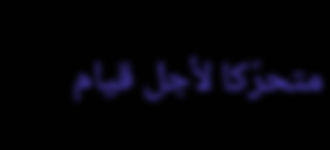متحرّكا لأجل قيام